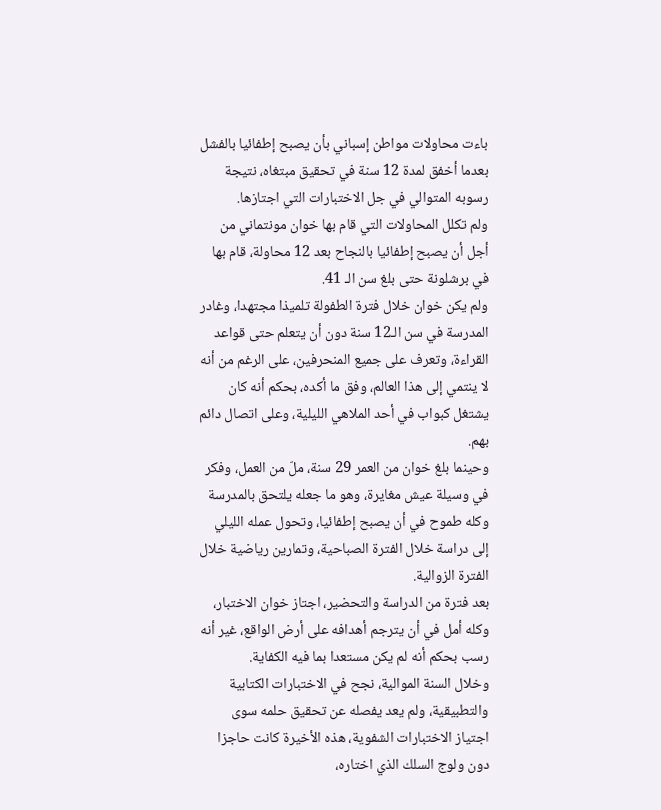باءت محاولات مواطن إسباني بأن يصبح إطفائيا بالفشل بعدما أخفق لمدة 12 سنة في تحقيق مبتغاه، نتيجة رسوبه المتوالي في جل الاختبارات التي اجتازها.
ولم تكلل المحاولات التي قام بها خوان مونتماني من أجل أن يصبح إطفائيا بالنجاح بعد 12 محاولة، قام بها في برشلونة حتى بلغ سن الـ 41.
ولم يكن خوان خلال فترة الطفولة تلميذا مجتهدا، وغادر المدرسة في سن الـ12 سنة دون أن يتعلم حتى قواعد القراءة، وتعرف على جميع المنحرفين، على الرغم من أنه لا ينتمي إلى هذا العالم، وفق ما أكده، بحكم أنه كان يشتغل كبواب في أحد الملاهي الليلية، وعلى اتصال دائم بهم.
وحينما بلغ خوان من العمر 29 سنة، ملّ من العمل، وفكر في وسيلة عيش مغايرة، وهو ما جعله يلتحق بالمدرسة وكله طموح في أن يصبح إطفائيا، وتحول عمله الليلي إلى دراسة خلال الفترة الصباحية، وتمارين رياضية خلال الفترة الزوالية.
بعد فترة من الدراسة والتحضير، اجتاز خوان الاختبار، وكله أمل في أن يترجم أهدافه على أرض الواقع، غير أنه رسب بحكم أنه لم يكن مستعدا بما فيه الكفاية.
وخلال السنة الموالية، نجح في الاختبارات الكتابية والتطبيقية، ولم يعد يفصله عن تحقيق حلمه سوى اجتياز الاختبارات الشفوية، هذه الأخيرة كانت حاجزا دون ولوج السلك الذي اختاره،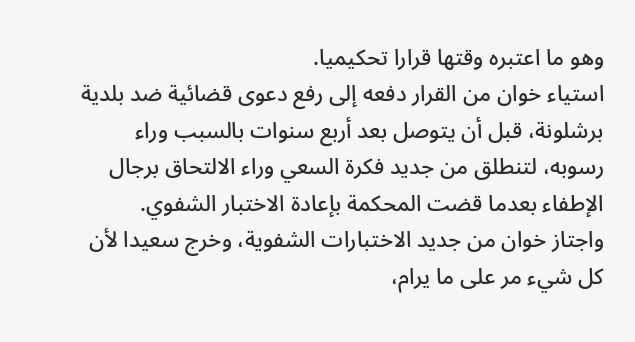وهو ما اعتبره وقتها قرارا تحكيميا.
استياء خوان من القرار دفعه إلى رفع دعوى قضائية ضد بلدية برشلونة، قبل أن يتوصل بعد أربع سنوات بالسبب وراء رسوبه، لتنطلق من جديد فكرة السعي وراء الالتحاق برجال الإطفاء بعدما قضت المحكمة بإعادة الاختبار الشفوي.
واجتاز خوان من جديد الاختبارات الشفوية، وخرج سعيدا لأن كل شيء مر على ما يرام،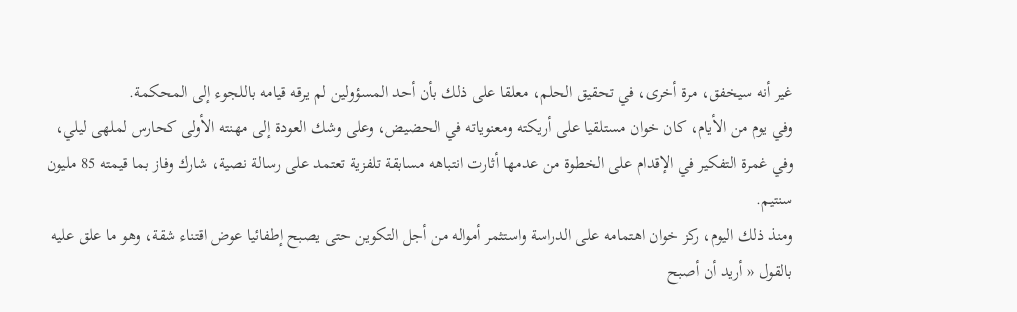غير أنه سيخفق، مرة أخرى، في تحقيق الحلم، معلقا على ذلك بأن أحد المسؤولين لم يرقه قيامه باللجوء إلى المحكمة.
وفي يوم من الأيام، كان خوان مستلقيا على أريكته ومعنوياته في الحضيض، وعلى وشك العودة إلى مهنته الأولى كحارس لملهى ليلي، وفي غمرة التفكير في الإقدام على الخطوة من عدمها أثارت انتباهه مسابقة تلفزية تعتمد على رسالة نصية، شارك وفاز بما قيمته 85 مليون سنتيم.
ومنذ ذلك اليوم، ركز خوان اهتمامه على الدراسة واستثمر أمواله من أجل التكوين حتى يصبح إطفائيا عوض اقتناء شقة، وهو ما علق عليه بالقول « أريد أن أصبح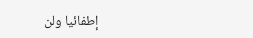إطفائيا ولن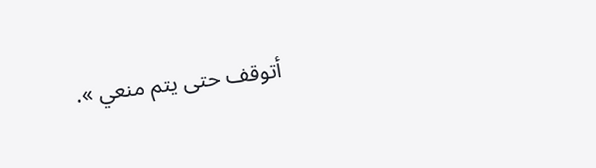أتوقف حتى يتم منعي ».